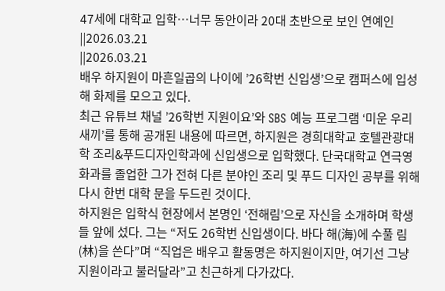47세에 대학교 입학…너무 동안이라 20대 초반으로 보인 연예인
||2026.03.21
||2026.03.21
배우 하지원이 마흔일곱의 나이에 ’26학번 신입생’으로 캠퍼스에 입성해 화제를 모으고 있다.
최근 유튜브 채널 ’26학번 지원이요’와 SBS 예능 프로그램 ‘미운 우리 새끼’를 통해 공개된 내용에 따르면, 하지원은 경희대학교 호텔관광대학 조리&푸드디자인학과에 신입생으로 입학했다. 단국대학교 연극영화과를 졸업한 그가 전혀 다른 분야인 조리 및 푸드 디자인 공부를 위해 다시 한번 대학 문을 두드린 것이다.
하지원은 입학식 현장에서 본명인 ‘전해림’으로 자신을 소개하며 학생들 앞에 섰다. 그는 “저도 26학번 신입생이다. 바다 해(海)에 수풀 림(林)을 쓴다”며 “직업은 배우고 활동명은 하지원이지만, 여기선 그냥 지원이라고 불러달라”고 친근하게 다가갔다.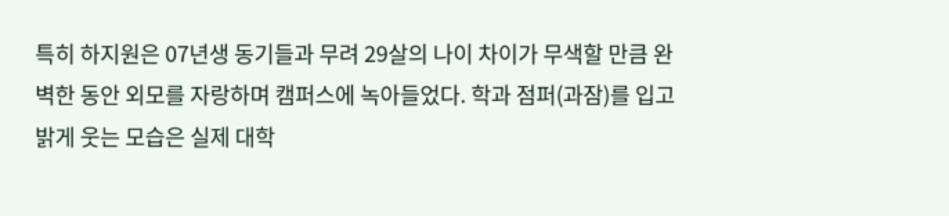특히 하지원은 07년생 동기들과 무려 29살의 나이 차이가 무색할 만큼 완벽한 동안 외모를 자랑하며 캠퍼스에 녹아들었다. 학과 점퍼(과잠)를 입고 밝게 웃는 모습은 실제 대학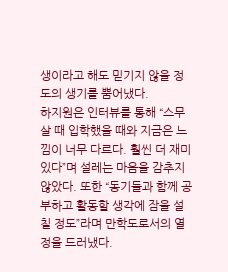생이라고 해도 믿기지 않을 정도의 생기를 뿜어냈다.
하지원은 인터뷰를 통해 “스무 살 때 입학했을 때와 지금은 느낌이 너무 다르다. 훨씬 더 재미있다”며 설레는 마음을 감추지 않았다. 또한 “동기들과 함께 공부하고 활동할 생각에 잠을 설칠 정도”라며 만학도로서의 열정을 드러냈다.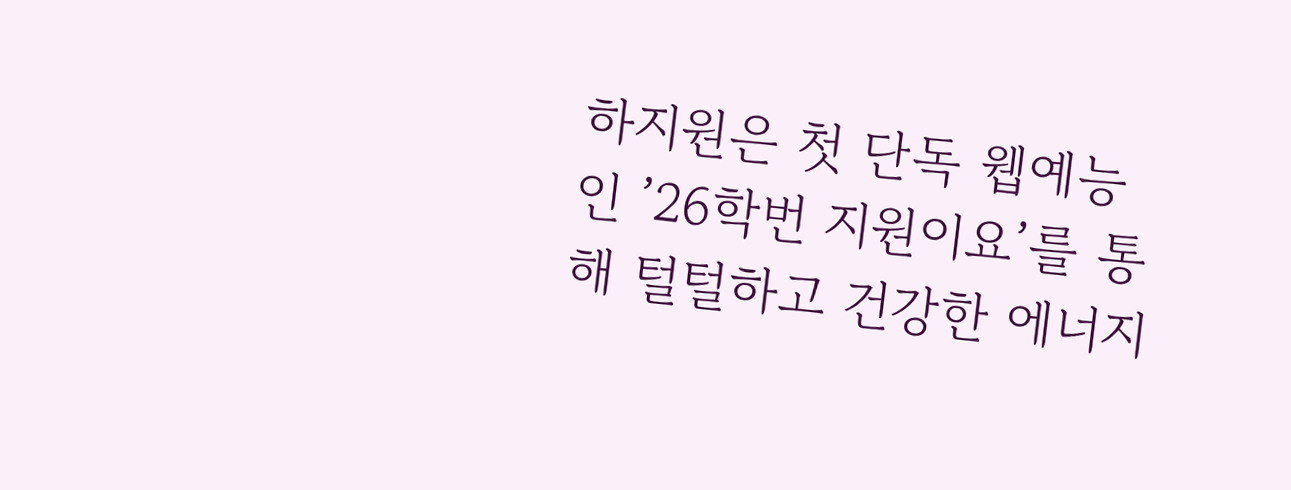하지원은 첫 단독 웹예능인 ’26학번 지원이요’를 통해 털털하고 건강한 에너지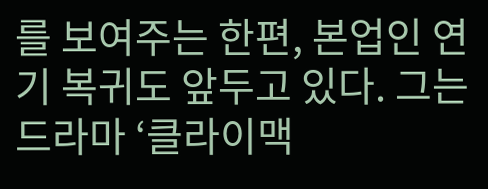를 보여주는 한편, 본업인 연기 복귀도 앞두고 있다. 그는 드라마 ‘클라이맥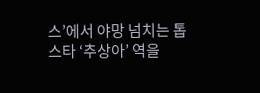스’에서 야망 넘치는 톱스타 ‘추상아’ 역을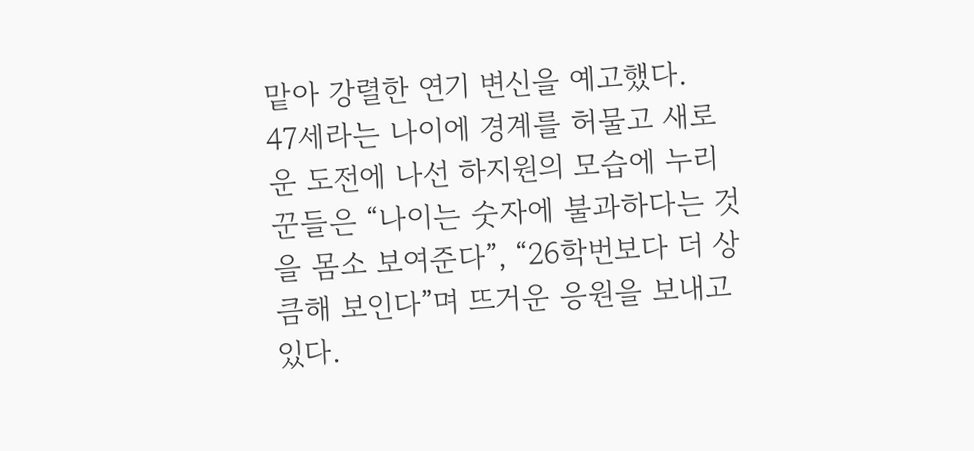맡아 강렬한 연기 변신을 예고했다.
47세라는 나이에 경계를 허물고 새로운 도전에 나선 하지원의 모습에 누리꾼들은 “나이는 숫자에 불과하다는 것을 몸소 보여준다”, “26학번보다 더 상큼해 보인다”며 뜨거운 응원을 보내고 있다.